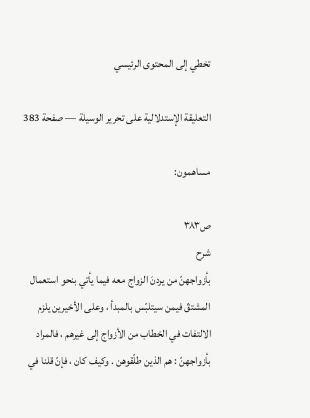تخطي إلى المحتوى الرئيسي

التعليقة الإستدلالية على تحرير الوسيلة — صفحة 383

مساهمون:

ص٣٨٣
شرح
بأزواجهنّ من يردنَ الزواج معه فيما يأتي بنحو استعمال المشتقّ فيمن سيتلبّس بالمبدأ ، وعلى الأخيرين يلزم الالتفات في الخطاب من الأزواج إلى غيرهم ، فالمراد بأزواجهنّ : هم الذين طلّقوهن . وكيف كان ، فإنّ قلنا في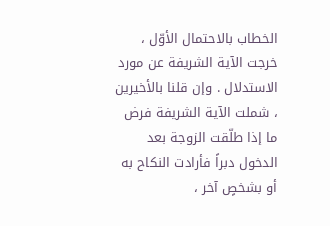الخطاب بالاحتمال الأوّل ، خرجت الآية الشريفة عن مورد الاستدلال . وإن قلنا بالأخيرين ، شملت الآية الشريفة فرض ما إذا طلّقت الزوجة بعد الدخول دبراً فأرادت النكاح به أو بشخصٍ آخر ،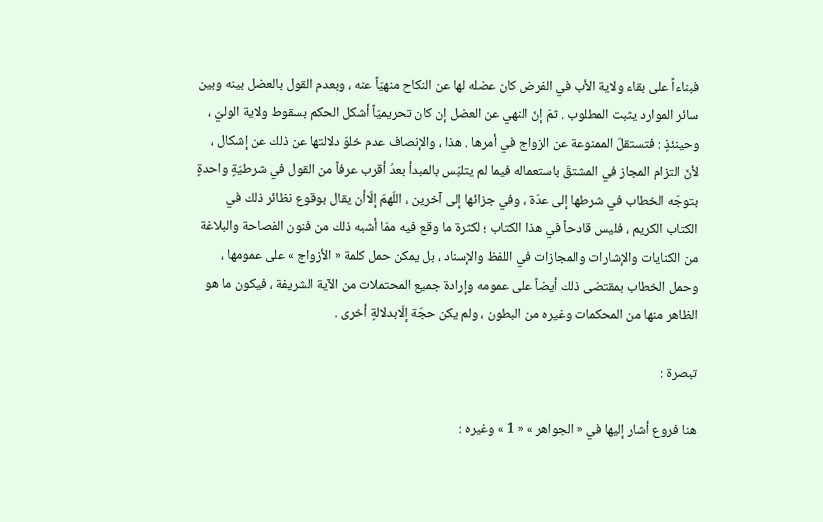فبناءاً على بقاء ولاية الأب في الفرض كان عضله لها عن النكاح منهيّاً عنه ، وبعدم القول بالعضل بينه وبين سائر الموارد يثبت المطلوب . ثمّ إنّ النهي عن العضل إن كان تحريميّاً أشكل الحكم بسقوط ولاية الوليّ ، وحينئذٍ : فتستقلّ الممنوعة عن الزواج في أمرها . هذا ، والإنصاف عدم خلوّ دلالتها عن ذلك عن إشكال ، لأنّ التزام المجاز في المشتقّ باستعماله فيما لم يتلبّس بالمبدأ بعدُ أقرب عرفاً من القول في شرطيّةٍ واحدةٍ بتوجّه الخطاب في شرطها إلى عدّة ، وفي جزائها إلى آخرين ، اللّهمّ إلّاأن يقال بوقوع نظائر ذلك في الكتاب الكريم ، فليس قادحاً في هذا الكتاب ؛ لكثرة ما وقع فيه ممّا أشبه ذلك من فنون الفصاحة والبلاغة من الكنايات والإشارات والمجازات في اللفظ والإسناد ، بل يمكن حمل كلمة « الأزواج » على عمومها ، وحمل الخطاب بمقتضى ذلك أيضاً على عمومه وإرادة جميع المحتملات من الآية الشريفة ، فيكون ما هو الظاهر منها من المحكمات وغيره من البطون ، ولم يكن حجّة إلّابدلالةٍ أخرى .

تبصرة :

هنا فروع أشار إليها في « الجواهر » « 1 » وغيره :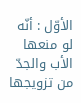الأوّل : أنّه لو منعها الأب والجدّ من تزويجها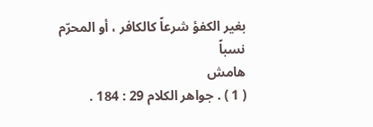بغير الكفؤ شرعاً كالكافر ، أو المحرّم نسباً
هامش
( 1 ) . جواهر الكلام 29 : 184 .